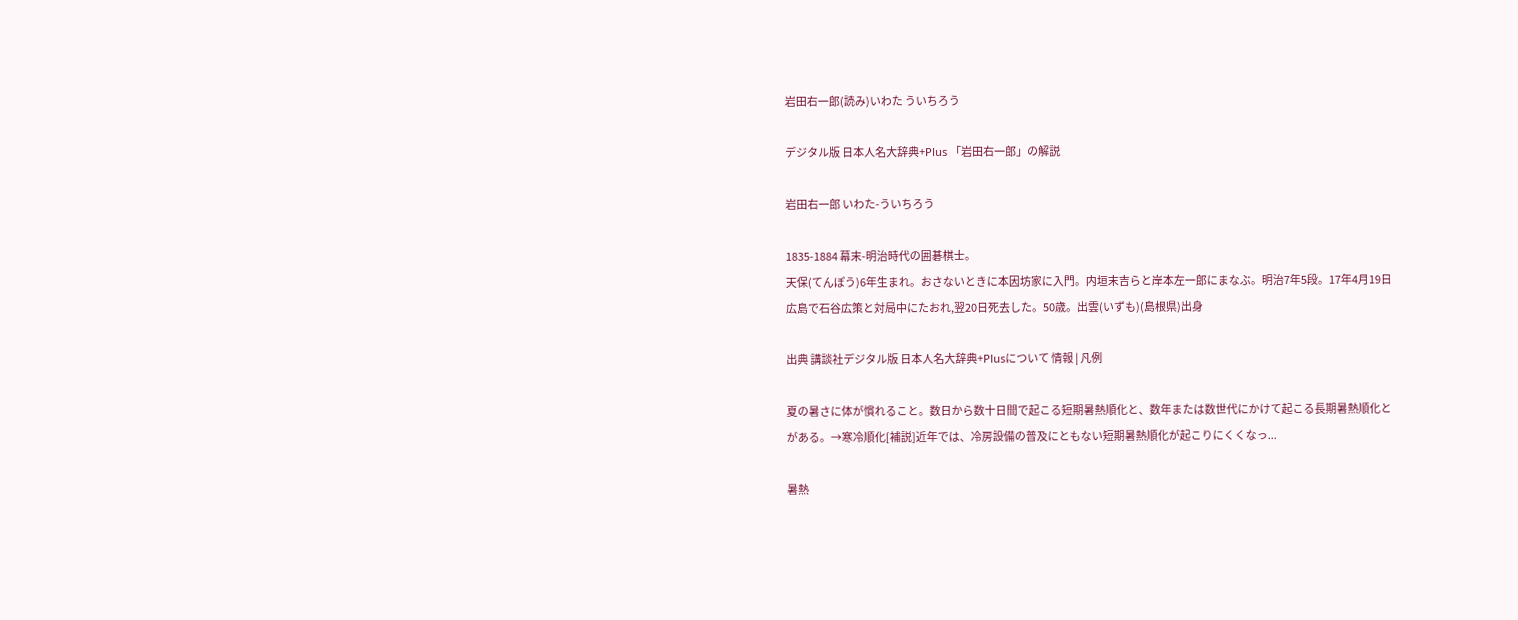岩田右一郎(読み)いわた ういちろう

デジタル版 日本人名大辞典+Plus 「岩田右一郎」の解説

岩田右一郎 いわた-ういちろう

1835-1884 幕末-明治時代の囲碁棋士。
天保(てんぽう)6年生まれ。おさないときに本因坊家に入門。内垣末吉らと岸本左一郎にまなぶ。明治7年5段。17年4月19日広島で石谷広策と対局中にたおれ,翌20日死去した。50歳。出雲(いずも)(島根県)出身

出典 講談社デジタル版 日本人名大辞典+Plusについて 情報 | 凡例

夏の暑さに体が慣れること。数日から数十日間で起こる短期暑熱順化と、数年または数世代にかけて起こる長期暑熱順化とがある。→寒冷順化[補説]近年では、冷房設備の普及にともない短期暑熱順化が起こりにくくなっ...

暑熱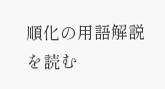順化の用語解説を読む